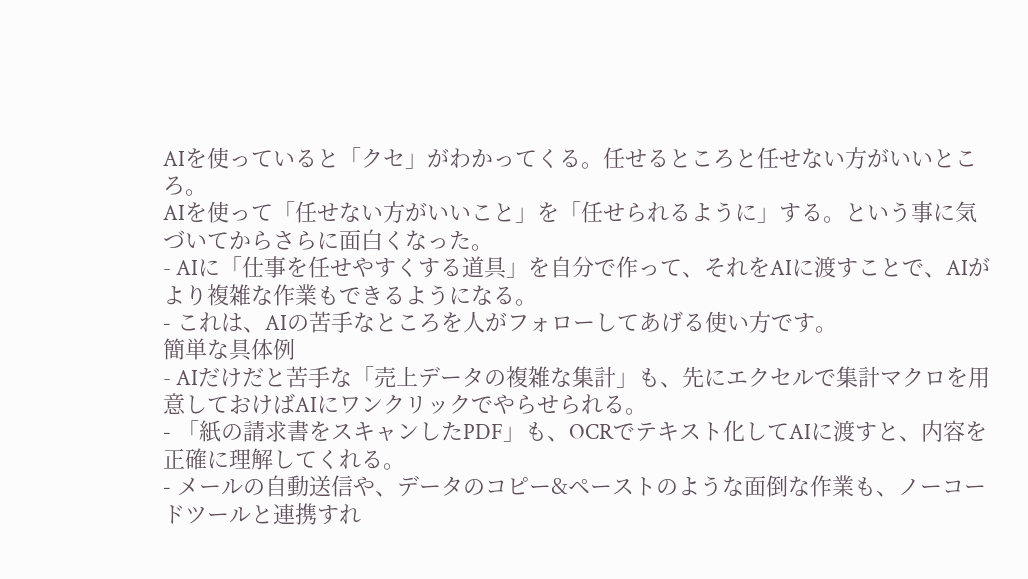AIを使っていると「クセ」がわかってくる。任せるところと任せない方がいいところ。
AIを使って「任せない方がいいこと」を「任せられるように」する。という事に気づいてからさらに面白くなった。
- AIに「仕事を任せやすくする道具」を自分で作って、それをAIに渡すことで、AIがより複雑な作業もできるようになる。
- これは、AIの苦手なところを人がフォローしてあげる使い方です。
簡単な具体例
- AIだけだと苦手な「売上データの複雑な集計」も、先にエクセルで集計マクロを用意しておけばAIにワンクリックでやらせられる。
- 「紙の請求書をスキャンしたPDF」も、OCRでテキスト化してAIに渡すと、内容を正確に理解してくれる。
- メールの自動送信や、データのコピー&ペーストのような面倒な作業も、ノーコードツールと連携すれ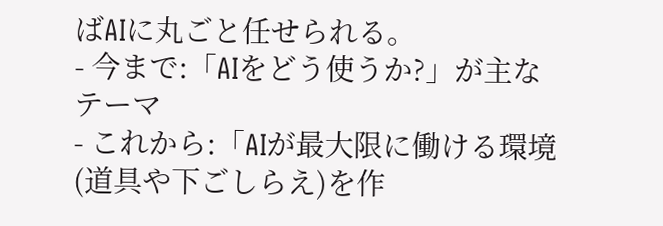ばAIに丸ごと任せられる。
- 今まで:「AIをどう使うか?」が主なテーマ
- これから:「AIが最大限に働ける環境(道具や下ごしらえ)を作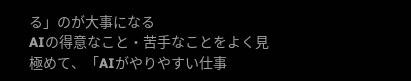る」のが大事になる
AIの得意なこと・苦手なことをよく見極めて、「AIがやりやすい仕事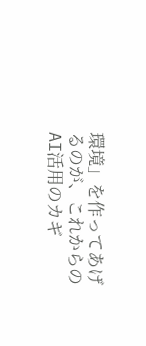環境」を作ってあげるのが、これからのAI活用のカギ